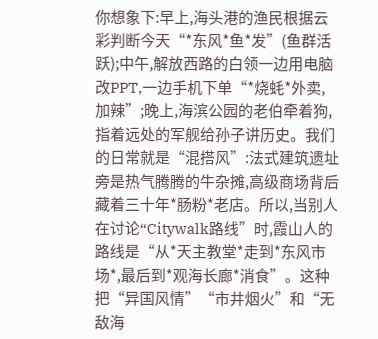你想象下:早上,海头港的渔民根据云彩判断今天“*东风*鱼*发”(鱼群活跃);中午,解放西路的白领一边用电脑改PPT,一边手机下单“*烧蚝*外卖,加辣”;晚上,海滨公园的老伯牵着狗,指着远处的军舰给孙子讲历史。我们的日常就是“混搭风”:法式建筑遗址旁是热气腾腾的牛杂摊,高级商场背后藏着三十年*肠粉*老店。所以,当别人在讨论“Citywalk路线”时,霞山人的路线是“从*天主教堂*走到*东风市场*,最后到*观海长廊*消食”。这种把“异国风情”“市井烟火”和“无敌海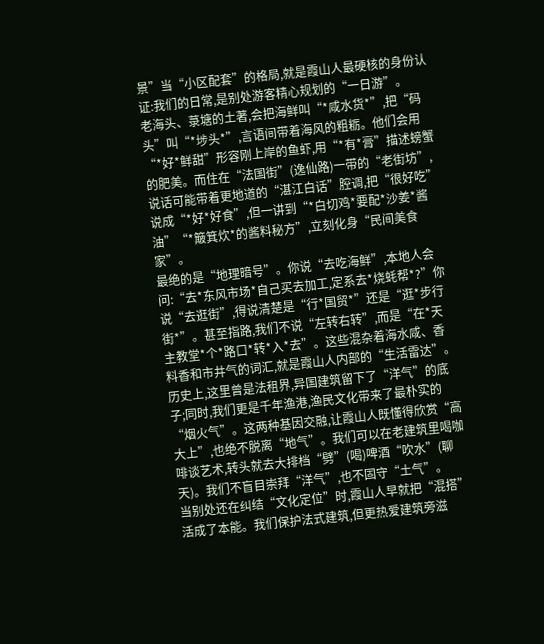景”当“小区配套”的格局,就是霞山人最硬核的身份认证:我们的日常,是别处游客精心规划的“一日游”。
老海头、菉塘的土著,会把海鲜叫“*咸水货*”,把“码头”叫“*埗头*”,言语间带着海风的粗粝。他们会用“*好*鲜甜”形容刚上岸的鱼虾,用“*有*膏”描述螃蟹的肥美。而住在“法国街”(逸仙路)一带的“老街坊”,说话可能带着更地道的“湛江白话”腔调,把“很好吃”说成“*好*好食”,但一讲到“*白切鸡*要配*沙姜*酱油”“*簸箕炊*的酱料秘方”,立刻化身“民间美食家”。
最绝的是“地理暗号”。你说“去吃海鲜”,本地人会问:“去*东风市场*自己买去加工,定系去*烧蚝帮*?”你说“去逛街”,得说清楚是“行*国贸*”还是“逛*步行街*”。甚至指路,我们不说“左转右转”,而是“在*天主教堂*个*路口*转*入*去”。这些混杂着海水咸、香料香和市井气的词汇,就是霞山人内部的“生活雷达”。
历史上,这里曾是法租界,异国建筑留下了“洋气”的底子;同时,我们更是千年渔港,渔民文化带来了最朴实的“烟火气”。这两种基因交融,让霞山人既懂得欣赏“高大上”,也绝不脱离“地气”。我们可以在老建筑里喝咖啡谈艺术,转头就去大排档“劈”(喝)啤酒“吹水”(聊天)。我们不盲目崇拜“洋气”,也不固守“土气”。
当别处还在纠结“文化定位”时,霞山人早就把“混搭”活成了本能。我们保护法式建筑,但更热爱建筑旁滋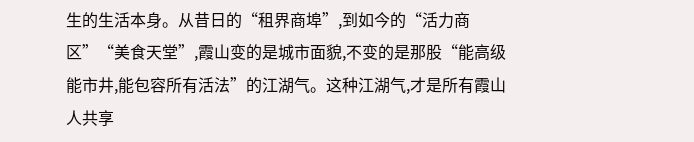生的生活本身。从昔日的“租界商埠”,到如今的“活力商区”“美食天堂”,霞山变的是城市面貌,不变的是那股“能高级能市井,能包容所有活法”的江湖气。这种江湖气,才是所有霞山人共享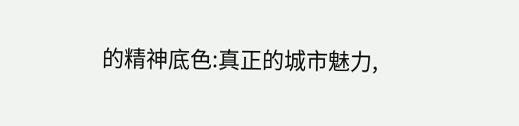的精神底色:真正的城市魅力,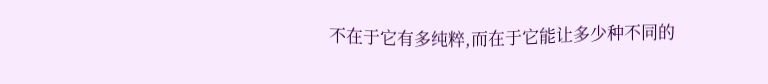不在于它有多纯粹,而在于它能让多少种不同的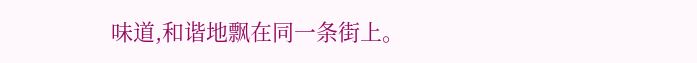味道,和谐地飘在同一条街上。